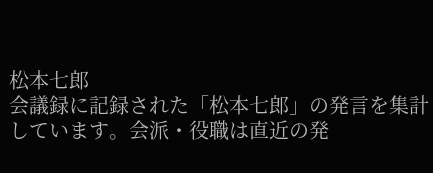松本七郎
会議録に記録された「松本七郎」の発言を集計しています。会派・役職は直近の発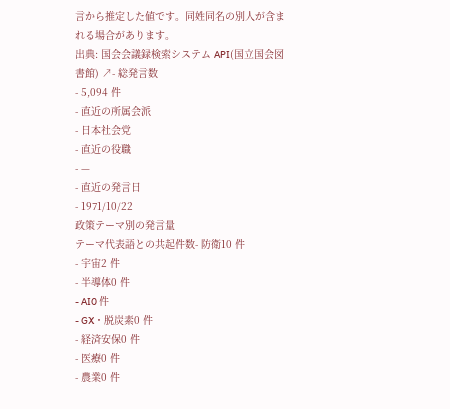言から推定した値です。同姓同名の別人が含まれる場合があります。
出典: 国会会議録検索システム API(国立国会図書館) ↗- 総発言数
- 5,094 件
- 直近の所属会派
- 日本社会党
- 直近の役職
- —
- 直近の発言日
- 1971/10/22
政策テーマ別の発言量
テーマ代表語との共起件数- 防衛10 件
- 宇宙2 件
- 半導体0 件
- AI0 件
- GX・脱炭素0 件
- 経済安保0 件
- 医療0 件
- 農業0 件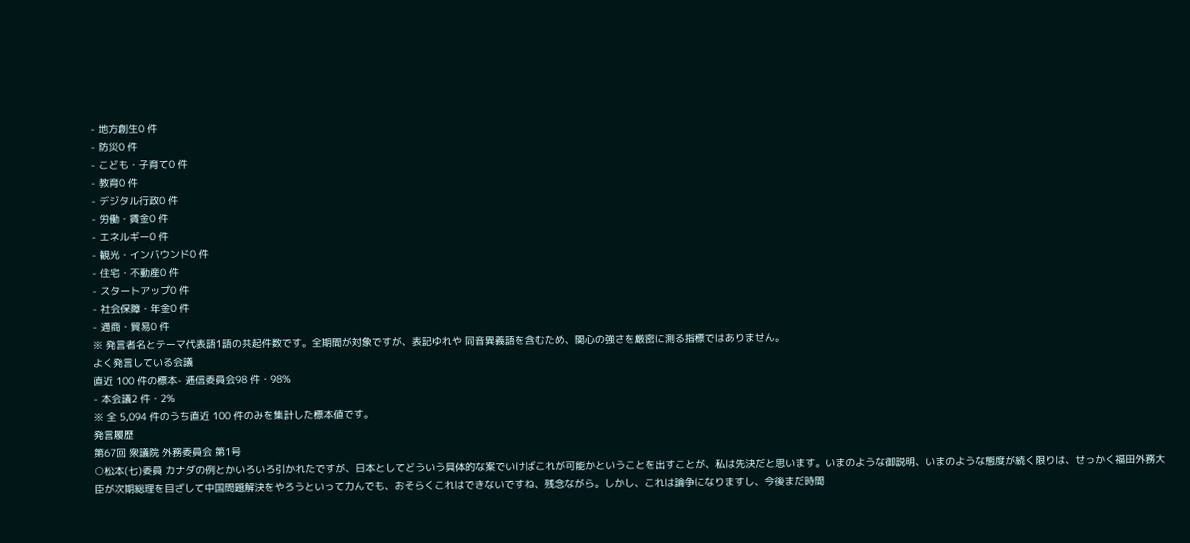- 地方創生0 件
- 防災0 件
- こども・子育て0 件
- 教育0 件
- デジタル行政0 件
- 労働・賃金0 件
- エネルギー0 件
- 観光・インバウンド0 件
- 住宅・不動産0 件
- スタートアップ0 件
- 社会保障・年金0 件
- 通商・貿易0 件
※ 発言者名とテーマ代表語1語の共起件数です。全期間が対象ですが、表記ゆれや 同音異義語を含むため、関心の強さを厳密に測る指標ではありません。
よく発言している会議
直近 100 件の標本- 逓信委員会98 件・98%
- 本会議2 件・2%
※ 全 5,094 件のうち直近 100 件のみを集計した標本値です。
発言履歴
第67回 衆議院 外務委員会 第1号
○松本(七)委員 カナダの例とかいろいろ引かれたですが、日本としてどういう具体的な案でいけばこれが可能かということを出すことが、私は先決だと思います。いまのような御説明、いまのような態度が続く限りは、せっかく福田外務大臣が次期総理を目ざして中国問題解決をやろうといって力んでも、おそらくこれはできないですね、残念ながら。しかし、これは論争になりますし、今後まだ時間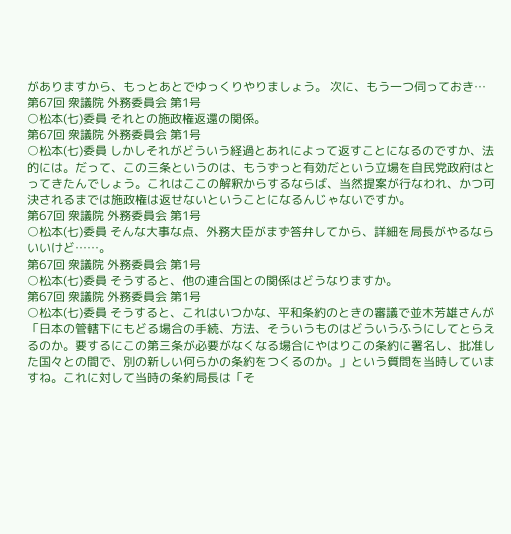がありますから、もっとあとでゆっくりやりましょう。 次に、もう一つ伺っておき…
第67回 衆議院 外務委員会 第1号
○松本(七)委員 それとの施政権返還の関係。
第67回 衆議院 外務委員会 第1号
○松本(七)委員 しかしそれがどういう経過とあれによって返すことになるのですか、法的には。だって、この三条というのは、もうずっと有効だという立場を自民党政府はとってきたんでしょう。これはここの解釈からするならば、当然提案が行なわれ、かつ可決されるまでは施政権は返せないということになるんじゃないですか。
第67回 衆議院 外務委員会 第1号
○松本(七)委員 そんな大事な点、外務大臣がまず答弁してから、詳細を局長がやるならいいけど……。
第67回 衆議院 外務委員会 第1号
○松本(七)委員 そうすると、他の連合国との関係はどうなりますか。
第67回 衆議院 外務委員会 第1号
○松本(七)委員 そうすると、これはいつかな、平和条約のときの審議で並木芳雄さんが「日本の管轄下にもどる場合の手続、方法、そういうものはどういうふうにしてとらえるのか。要するにこの第三条が必要がなくなる場合にやはりこの条約に署名し、批准した国々との間で、別の新しい何らかの条約をつくるのか。」という質問を当時していますね。これに対して当時の条約局長は「そ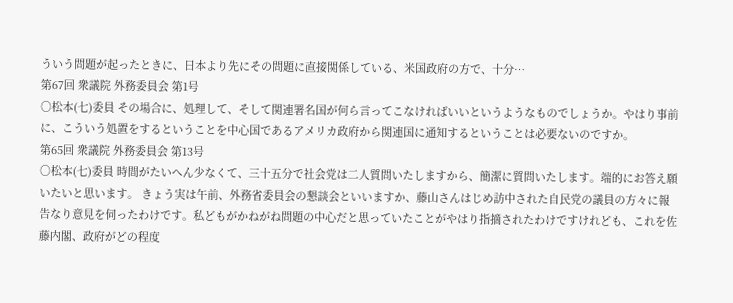ういう問題が起ったときに、日本より先にその問題に直接関係している、米国政府の方で、十分…
第67回 衆議院 外務委員会 第1号
○松本(七)委員 その場合に、処理して、そして関連署名国が何ら言ってこなければいいというようなものでしょうか。やはり事前に、こういう処置をするということを中心国であるアメリカ政府から関連国に通知するということは必要ないのですか。
第65回 衆議院 外務委員会 第13号
○松本(七)委員 時間がたいへん少なくて、三十五分で社会党は二人質問いたしますから、簡潔に質問いたします。端的にお答え願いたいと思います。 きょう実は午前、外務省委員会の懇談会といいますか、藤山さんはじめ訪中された自民党の議員の方々に報告なり意見を伺ったわけです。私どもがかねがね問題の中心だと思っていたことがやはり指摘されたわけですけれども、これを佐藤内閣、政府がどの程度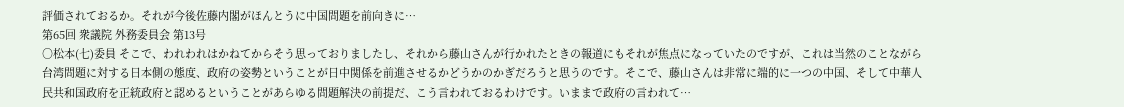評価されておるか。それが今後佐藤内閣がほんとうに中国問題を前向きに…
第65回 衆議院 外務委員会 第13号
○松本(七)委員 そこで、われわれはかねてからそう思っておりましたし、それから藤山さんが行かれたときの報道にもそれが焦点になっていたのですが、これは当然のことながら台湾問題に対する日本側の態度、政府の姿勢ということが日中関係を前進させるかどうかのかぎだろうと思うのです。そこで、藤山さんは非常に端的に一つの中国、そして中華人民共和国政府を正統政府と認めるということがあらゆる問題解決の前提だ、こう言われておるわけです。いままで政府の言われて…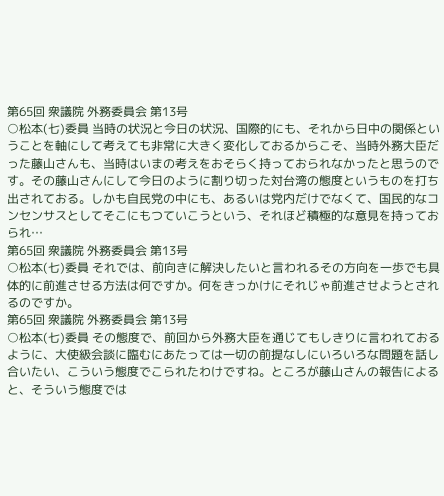第65回 衆議院 外務委員会 第13号
○松本(七)委員 当時の状況と今日の状況、国際的にも、それから日中の関係ということを軸にして考えても非常に大きく変化しておるからこそ、当時外務大臣だった藤山さんも、当時はいまの考えをおそらく持っておられなかったと思うのです。その藤山さんにして今日のように割り切った対台湾の態度というものを打ち出されておる。しかも自民党の中にも、あるいは党内だけでなくて、国民的なコンセンサスとしてそこにもつていこうという、それほど積極的な意見を持っておられ…
第65回 衆議院 外務委員会 第13号
○松本(七)委員 それでは、前向きに解決したいと言われるその方向を一歩でも具体的に前進させる方法は何ですか。何をきっかけにそれじゃ前進させようとされるのですか。
第65回 衆議院 外務委員会 第13号
○松本(七)委員 その態度で、前回から外務大臣を通じてもしきりに言われておるように、大使級会談に臨むにあたっては一切の前提なしにいろいろな問題を話し合いたい、こういう態度でこられたわけですね。ところが藤山さんの報告によると、そういう態度では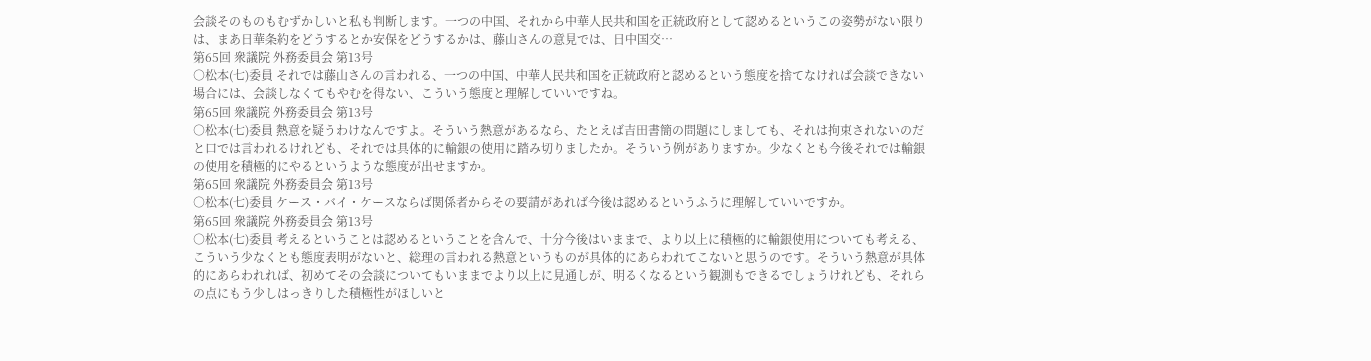会談そのものもむずかしいと私も判断します。一つの中国、それから中華人民共和国を正統政府として認めるというこの姿勢がない限りは、まあ日華条約をどうするとか安保をどうするかは、藤山さんの意見では、日中国交…
第65回 衆議院 外務委員会 第13号
○松本(七)委員 それでは藤山さんの言われる、一つの中国、中華人民共和国を正統政府と認めるという態度を捨てなければ会談できない場合には、会談しなくてもやむを得ない、こういう態度と理解していいですね。
第65回 衆議院 外務委員会 第13号
○松本(七)委員 熱意を疑うわけなんですよ。そういう熱意があるなら、たとえば吉田書簡の問題にしましても、それは拘束されないのだと口では言われるけれども、それでは具体的に輸銀の使用に踏み切りましたか。そういう例がありますか。少なくとも今後それでは輸銀の使用を積極的にやるというような態度が出せますか。
第65回 衆議院 外務委員会 第13号
○松本(七)委員 ケース・バイ・ケースならば関係者からその要請があれば今後は認めるというふうに理解していいですか。
第65回 衆議院 外務委員会 第13号
○松本(七)委員 考えるということは認めるということを含んで、十分今後はいままで、より以上に積極的に輸銀使用についても考える、こういう少なくとも態度表明がないと、総理の言われる熱意というものが具体的にあらわれてこないと思うのです。そういう熱意が具体的にあらわれれば、初めてその会談についてもいままでより以上に見通しが、明るくなるという観測もできるでしょうけれども、それらの点にもう少しはっきりした積極性がほしいと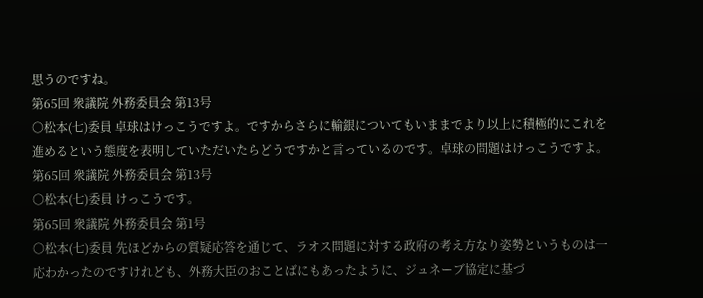思うのですね。
第65回 衆議院 外務委員会 第13号
○松本(七)委員 卓球はけっこうですよ。ですからさらに輸銀についてもいままでより以上に積極的にこれを進めるという態度を表明していただいたらどうですかと言っているのです。卓球の問題はけっこうですよ。
第65回 衆議院 外務委員会 第13号
○松本(七)委員 けっこうです。
第65回 衆議院 外務委員会 第1号
○松本(七)委員 先ほどからの質疑応答を通じて、ラオス問題に対する政府の考え方なり姿勢というものは一応わかったのですけれども、外務大臣のおことばにもあったように、ジュネーブ協定に基づ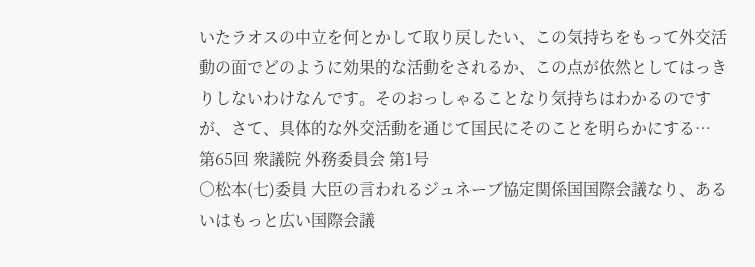いたラオスの中立を何とかして取り戻したい、この気持ちをもって外交活動の面でどのように効果的な活動をされるか、この点が依然としてはっきりしないわけなんです。そのおっしゃることなり気持ちはわかるのですが、さて、具体的な外交活動を通じて国民にそのことを明らかにする…
第65回 衆議院 外務委員会 第1号
○松本(七)委員 大臣の言われるジュネーブ協定関係国国際会議なり、あるいはもっと広い国際会議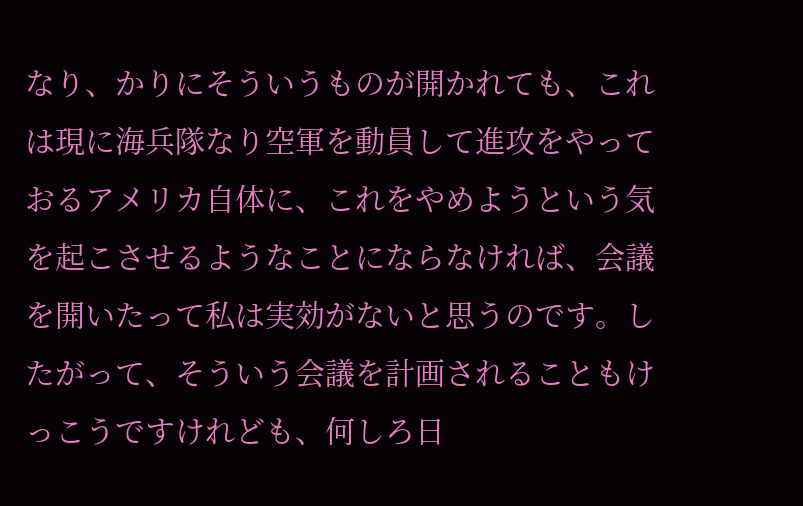なり、かりにそういうものが開かれても、これは現に海兵隊なり空軍を動員して進攻をやっておるアメリカ自体に、これをやめようという気を起こさせるようなことにならなければ、会議を開いたって私は実効がないと思うのです。したがって、そういう会議を計画されることもけっこうですけれども、何しろ日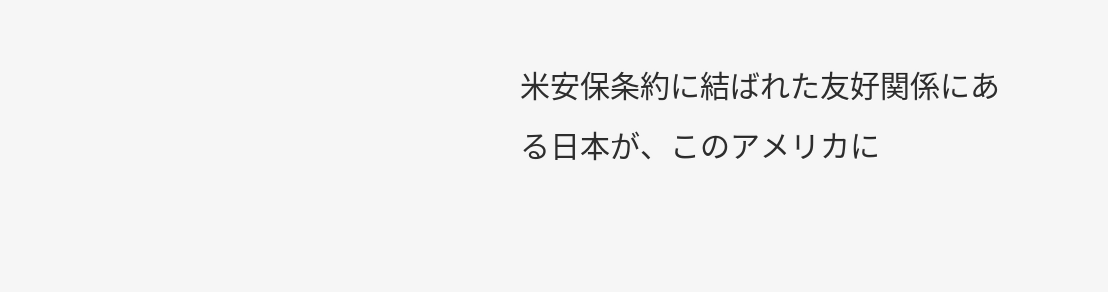米安保条約に結ばれた友好関係にある日本が、このアメリカに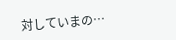対していまの…